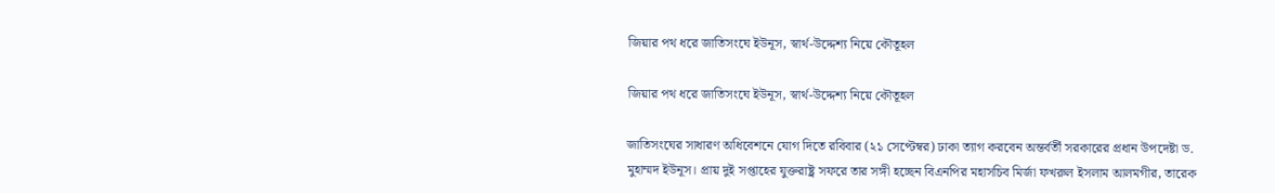জিয়ার পথ ধরে জাতিসংঘে ইউনূস, স্বার্থ-উদ্দেশ্য নিয়ে কৌতূহল

জিয়ার পথ ধরে জাতিসংঘে ইউনূস, স্বার্থ-উদ্দেশ্য নিয়ে কৌতূহল

জাতিসংঘের সাধারণ অধিবেশনে যোগ দিতে রবিবার (২১ সেপ্টেম্বর) ঢাকা ত্যাগ করবেন অন্তর্বর্তী সরকারের প্রধান উপদেষ্টা ড. মুহাম্মদ ইউনূস। প্রায় দুই সপ্তাহের যুক্তরাষ্ট্র সফরে তার সঙ্গী হচ্ছেন বিএনপির মহাসচিব মির্জা ফখরুল ইসলাম আলমগীর, তারেক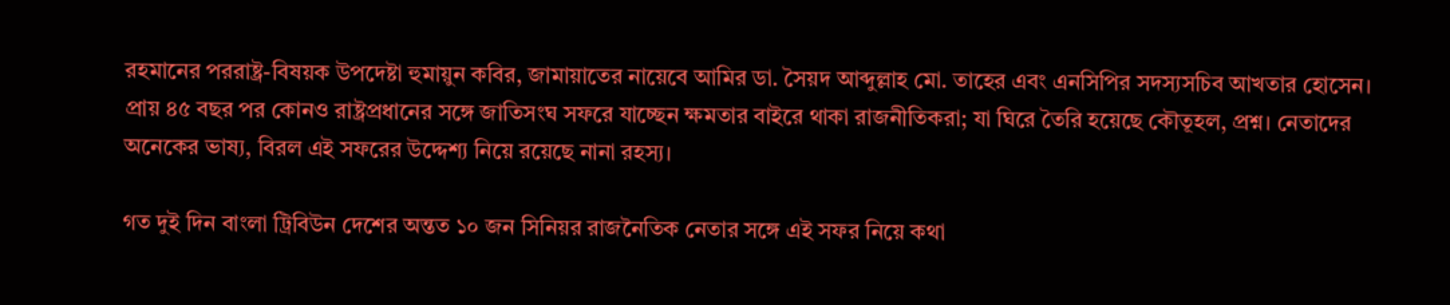রহমানের পররাষ্ট্র-বিষয়ক উপদেষ্টা হুমায়ুন কবির, জামায়াতের নায়েবে আমির ডা. সৈয়দ আব্দুল্লাহ মো. তাহের এবং এনসিপির সদস্যসচিব আখতার হোসেন। প্রায় ৪৫ বছর পর কোনও রাষ্ট্রপ্রধানের সঙ্গে জাতিসংঘ সফরে যাচ্ছেন ক্ষমতার বাইরে থাকা রাজনীতিকরা; যা ঘিরে তৈরি হয়েছে কৌতূহল, প্রশ্ন। নেতাদের অনেকের ভাষ্য, বিরল এই সফরের উদ্দেশ্য নিয়ে রয়েছে নানা রহস্য।

গত দুই দিন বাংলা ট্রিবিউন দেশের অন্তত ১০ জন সিনিয়র রাজনৈতিক নেতার সঙ্গে এই সফর নিয়ে কথা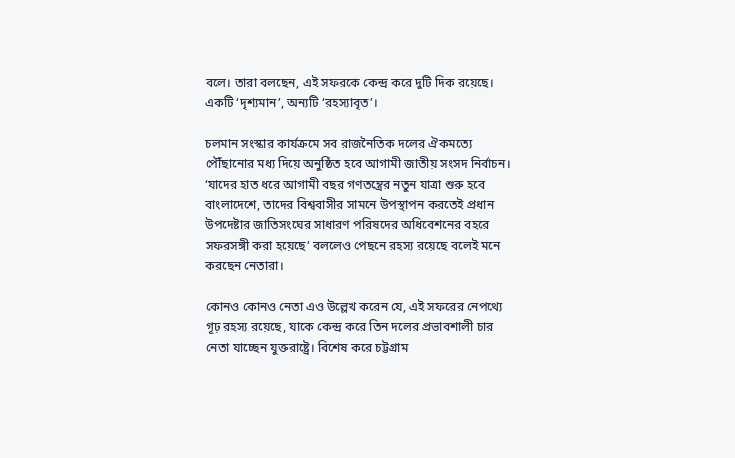বলে। তারা বলছেন, এই সফরকে কেন্দ্র করে দুটি দিক রয়েছে। একটি ‘দৃশ্যমান’, অন্যটি ‘রহস্যাবৃত’।

চলমান সংস্কার কার্যক্রমে সব রাজনৈতিক দলের ঐকমত্যে পৌঁছানোর মধ্য দিয়ে অনুষ্ঠিত হবে আগামী জাতীয় সংসদ নির্বাচন। ‘যাদের হাত ধরে আগামী বছর গণতন্ত্রের নতুন যাত্রা শুরু হবে বাংলাদেশে, তাদের বিশ্ববাসীর সামনে উপস্থাপন করতেই প্রধান উপদেষ্টার জাতিসংঘের সাধারণ পরিষদের অধিবেশনের বহরে সফরসঙ্গী করা হয়েছে’ বললেও পেছনে রহস্য রয়েছে বলেই মনে করছেন নেতারা।

কোনও কোনও নেতা এও উল্লেখ করেন যে, এই সফরের নেপথ্যে গূঢ় রহস্য রয়েছে, যাকে কেন্দ্র করে তিন দলের প্রভাবশালী চার নেতা যাচ্ছেন যুক্তরাষ্ট্রে। বিশেষ করে চট্টগ্রাম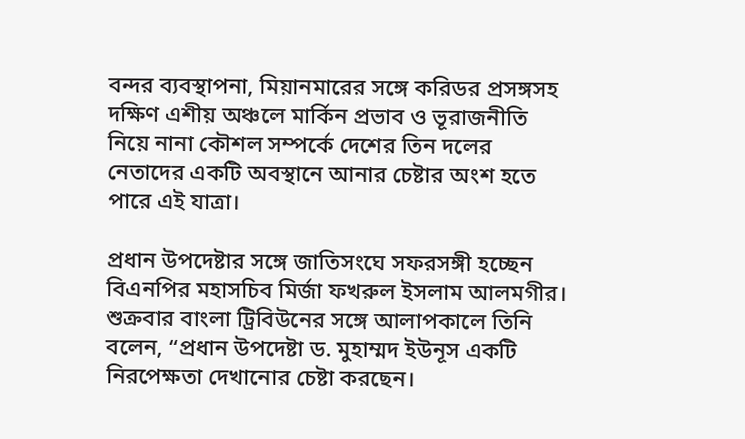বন্দর ব্যবস্থাপনা, মিয়ানমারের সঙ্গে করিডর প্রসঙ্গসহ দক্ষিণ এশীয় অঞ্চলে মার্কিন প্রভাব ও ভূরাজনীতি নিয়ে নানা কৌশল সম্পর্কে দেশের তিন দলের নেতাদের একটি অবস্থানে আনার চেষ্টার অংশ হতে পারে এই যাত্রা।

প্রধান উপদেষ্টার সঙ্গে জাতিসংঘে সফরসঙ্গী হচ্ছেন বিএনপির মহাসচিব মির্জা ফখরুল ইসলাম আলমগীর। শুক্রবার বাংলা ট্রিবিউনের সঙ্গে আলাপকালে তিনি বলেন, “প্রধান উপদেষ্টা ড. মুহাম্মদ ইউনূস একটি নিরপেক্ষতা দেখানোর চেষ্টা করছেন।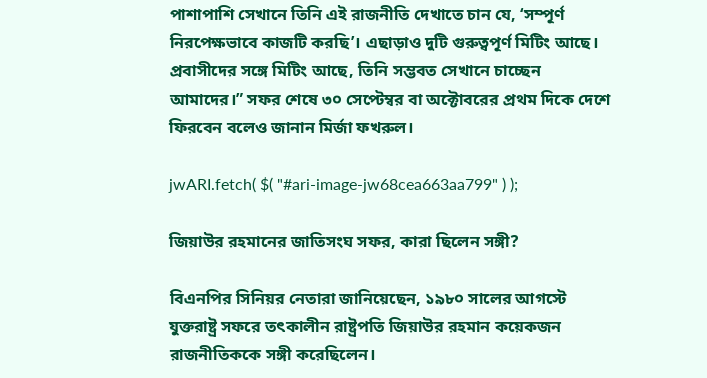পাশাপাশি সেখানে তিনি এই রাজনীতি দেখাতে চান যে, ‘সম্পূর্ণ নিরপেক্ষভাবে কাজটি করছি’। এছাড়াও দুটি গুরুত্বপূর্ণ মিটিং আছে। প্রবাসীদের সঙ্গে মিটিং আছে, তিনি সম্ভবত সেখানে চাচ্ছেন আমাদের।” সফর শেষে ৩০ সেপ্টেম্বর বা অক্টোবরের প্রথম দিকে দেশে ফিরবেন বলেও জানান মির্জা ফখরুল।

jwARI.fetch( $( "#ari-image-jw68cea663aa799" ) );

জিয়াউর রহমানের জাতিসংঘ সফর, কারা ছিলেন সঙ্গী?

বিএনপির সিনিয়র নেতারা জানিয়েছেন, ১৯৮০ সালের আগস্টে যুক্তরাষ্ট্র সফরে তৎকালীন রাষ্ট্রপতি জিয়াউর রহমান কয়েকজন রাজনীতিককে সঙ্গী করেছিলেন।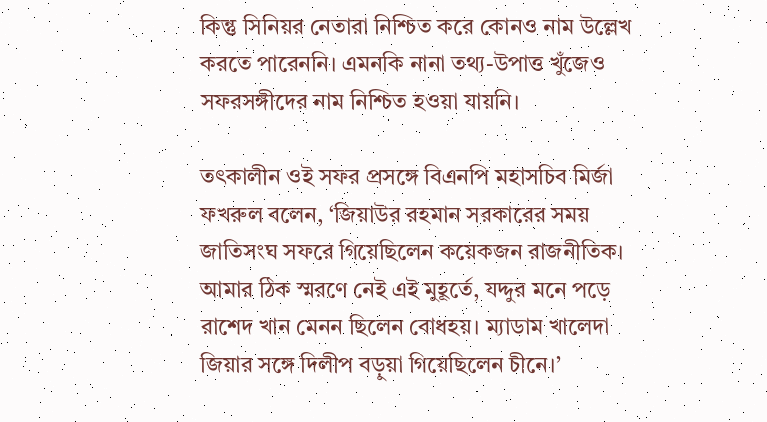কিন্তু সিনিয়র নেতারা নিশ্চিত করে কোনও নাম উল্লেখ করতে পারেননি। এমনকি নানা তথ্য-উপাত্ত খুঁজেও সফরসঙ্গীদের নাম নিশ্চিত হওয়া যায়নি।

তৎকালীন ওই সফর প্রসঙ্গে বিএনপি মহাসচিব মির্জা ফখরুল বলেন, ‘জিয়াউর রহমান সরকারের সময় জাতিসংঘ সফরে গিয়েছিলেন কয়েকজন রাজনীতিক। আমার ঠিক স্মরণে নেই এই মুহূর্তে, যদ্দুর মনে পড়ে রাশেদ খান মেনন ছিলেন বোধহয়। ম্যাডাম খালেদা জিয়ার সঙ্গে দিলীপ বড়ুয়া গিয়েছিলেন চীনে।’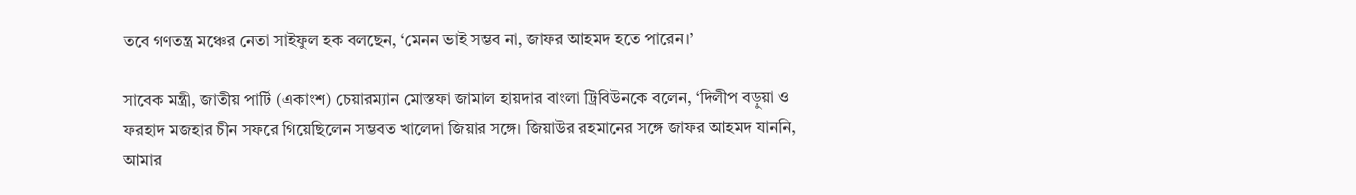তবে গণতন্ত্র মঞ্চের নেতা সাইফুল হক বলছেন, ‘মেনন ভাই সম্ভব না, জাফর আহমদ হতে পারেন।’

সাবেক মন্ত্রী, জাতীয় পার্টি (একাংশ) চেয়ারম্যান মোস্তফা জামাল হায়দার বাংলা ট্রিবিউনকে বলেন, ‘দিলীপ বড়ুয়া ও ফরহাদ মজহার চীন সফরে গিয়েছিলেন সম্ভবত খালেদা জিয়ার সঙ্গে। জিয়াউর রহমানের সঙ্গে জাফর আহমদ যাননি, আমার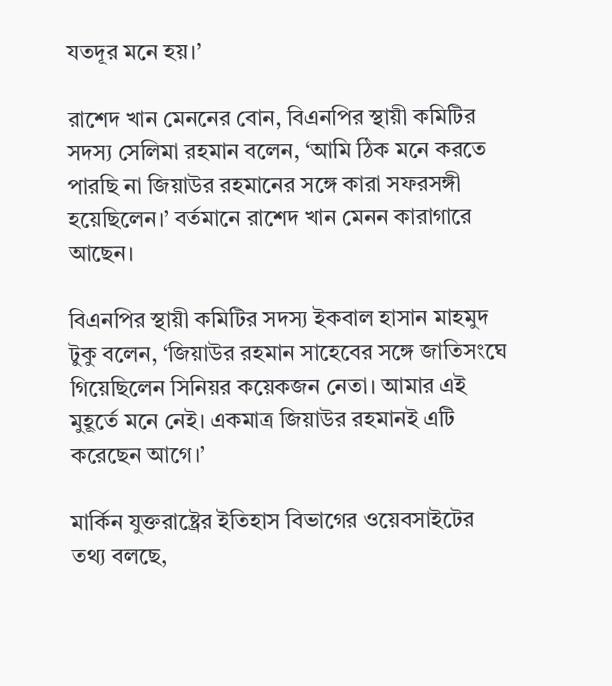যতদূর মনে হয়।’

রাশেদ খান মেননের বোন, বিএনপির স্থায়ী কমিটির সদস্য সেলিমা রহমান বলেন, ‘আমি ঠিক মনে করতে পারছি না জিয়াউর রহমানের সঙ্গে কারা সফরসঙ্গী হয়েছিলেন।’ বর্তমানে রাশেদ খান মেনন কারাগারে আছেন।

বিএনপির স্থায়ী কমিটির সদস্য ইকবাল হাসান মাহমুদ টুকু বলেন, ‘জিয়াউর রহমান সাহেবের সঙ্গে জাতিসংঘে গিয়েছিলেন সিনিয়র কয়েকজন নেতা। আমার এই মুহূর্তে মনে নেই। একমাত্র জিয়াউর রহমানই এটি করেছেন আগে।’

মার্কিন যুক্তরাষ্ট্রের ইতিহাস বিভাগের ওয়েবসাইটের তথ্য বলছে,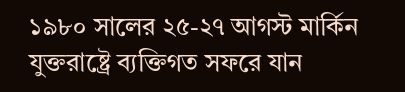১৯৮০ সালের ২৫-২৭ আগস্ট মার্কিন যুক্তরাষ্ট্রে ব্যক্তিগত সফরে যান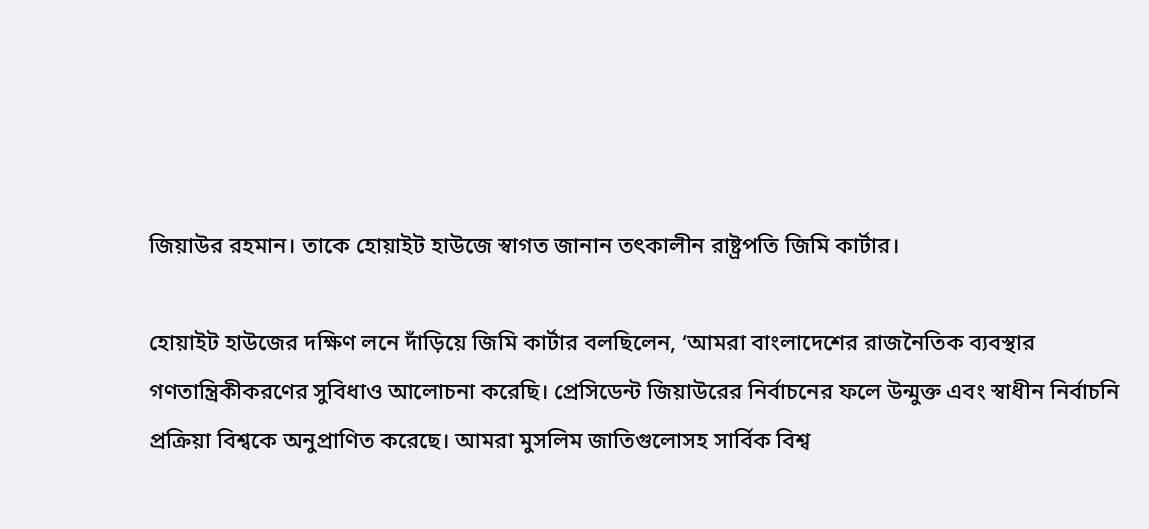জিয়াউর রহমান। তাকে হোয়াইট হাউজে স্বাগত জানান তৎকালীন রাষ্ট্রপতি জিমি কার্টার।

হোয়াইট হাউজের দক্ষিণ লনে দাঁড়িয়ে জিমি কার্টার বলছিলেন, ‘আমরা বাংলাদেশের রাজনৈতিক ব্যবস্থার গণতান্ত্রিকীকরণের সুবিধাও আলোচনা করেছি। প্রেসিডেন্ট জিয়াউরের নির্বাচনের ফলে উন্মুক্ত এবং স্বাধীন নির্বাচনি প্রক্রিয়া বিশ্বকে অনুপ্রাণিত করেছে। আমরা মুসলিম জাতিগুলোসহ সার্বিক বিশ্ব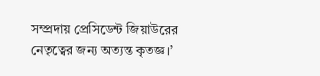সম্প্রদায় প্রেসিডেন্ট জিয়াউরের নেতৃত্বের জন্য অত্যন্ত কৃতজ্ঞ।’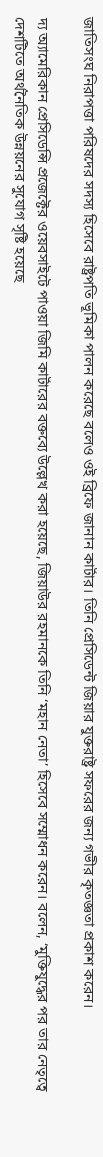জাতিসংঘ নিরাপত্তা পরিষদের সদস্য হিসেবে রাষ্ট্রপতি ভূমিকা পালন করেছে বলেও ওই ব্রিফে জানান কার্টার। তিনি প্রেসিডেন্ট জিয়ার যুক্তরাষ্ট্র সফরের জন্য গভীর কৃতজ্ঞতা প্রকাশ করেন।

দ্য অ্যামেরিকান প্রেসিডেন্সি প্রজেক্টের ওয়েবসাইটে পাওয়া জিমি কার্টারের বক্তব্যে উল্লেখ করা হয়েছে, জিয়াউর রহমানকে তিনি ‘মহান নেতা’ হিসেবে সম্মোধন করেন। বলেন, ‘মুক্তিযুদ্ধের পর তার নেতৃত্বে দেশটিতে অর্থনৈতিক উন্নয়নের সুযোগ সৃষ্টি হয়েছে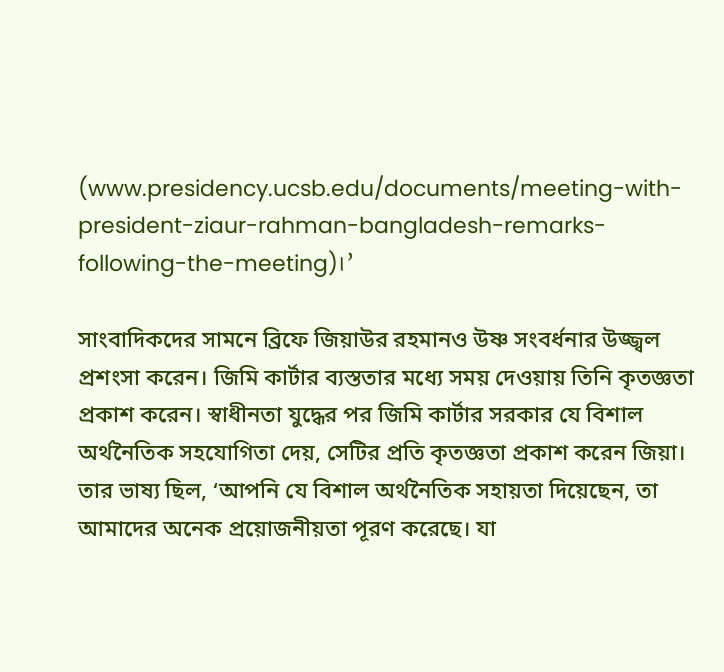(www.presidency.ucsb.edu/documents/meeting-with-president-ziaur-rahman-bangladesh-remarks-following-the-meeting)।’

সাংবাদিকদের সামনে ব্রিফে জিয়াউর রহমানও উষ্ণ সংবর্ধনার উজ্জ্বল প্রশংসা করেন। জিমি কার্টার ব্যস্ততার মধ্যে সময় দেওয়ায় তিনি কৃতজ্ঞতা প্রকাশ করেন। স্বাধীনতা যুদ্ধের পর জিমি কার্টার সরকার যে বিশাল অর্থনৈতিক সহযোগিতা দেয়, সেটির প্রতি কৃতজ্ঞতা প্রকাশ করেন জিয়া। তার ভাষ্য ছিল, ‘আপনি যে বিশাল অর্থনৈতিক সহায়তা দিয়েছেন, তা আমাদের অনেক প্রয়োজনীয়তা পূরণ করেছে। যা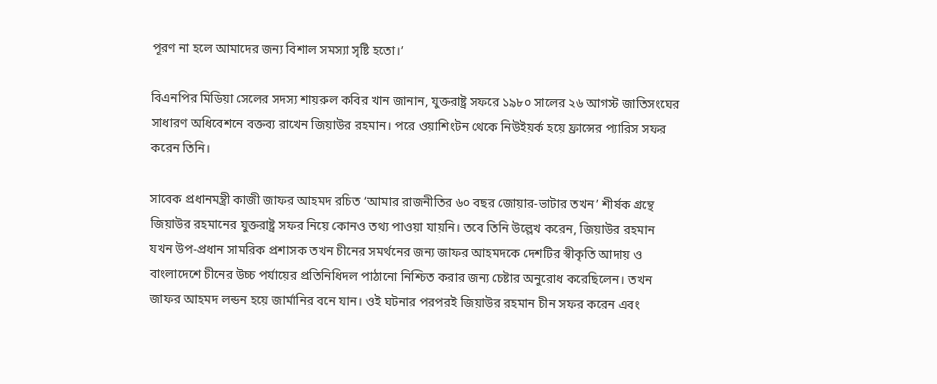পূরণ না হলে আমাদের জন্য বিশাল সমস্যা সৃষ্টি হতো।’

বিএনপির মিডিয়া সেলের সদস্য শায়রুল কবির খান জানান, যুক্তরাষ্ট্র সফরে ১৯৮০ সালের ২৬ আগস্ট জাতিসংঘের সাধারণ অধিবেশনে বক্তব্য রাখেন জিয়াউর রহমান। পরে ওয়াশিংটন থেকে নিউইয়র্ক হয়ে ফ্রান্সের প্যারিস সফর করেন তিনি।

সাবেক প্রধানমন্ত্রী কাজী জাফর আহমদ রচিত ‘আমার রাজনীতির ৬০ বছর জোয়ার-ভাটার তখন’ শীর্ষক গ্রন্থে জিয়াউর রহমানের যুক্তরাষ্ট্র সফর নিয়ে কোনও তথ্য পাওয়া যায়নি। তবে তিনি উল্লেখ করেন, জিয়াউর রহমান যখন উপ-প্রধান সামরিক প্রশাসক তখন চীনের সমর্থনের জন্য জাফর আহমদকে দেশটির স্বীকৃতি আদায় ও বাংলাদেশে চীনের উচ্চ পর্যায়ের প্রতিনিধিদল পাঠানো নিশ্চিত করার জন্য চেষ্টার অনুরোধ করেছিলেন। তখন জাফর আহমদ লন্ডন হয়ে জার্মানির বনে যান। ওই ঘটনার পরপরই জিয়াউর রহমান চীন সফর করেন এবং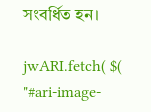সংবর্ধিত হন।

jwARI.fetch( $( "#ari-image-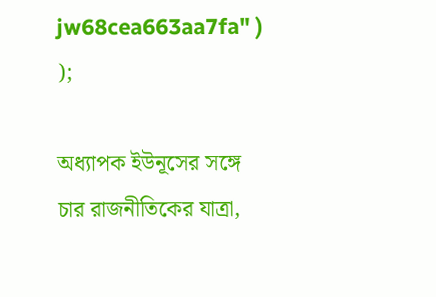jw68cea663aa7fa" ) );

অধ্যাপক ইউনূসের সঙ্গে চার রাজনীতিকের যাত্রা,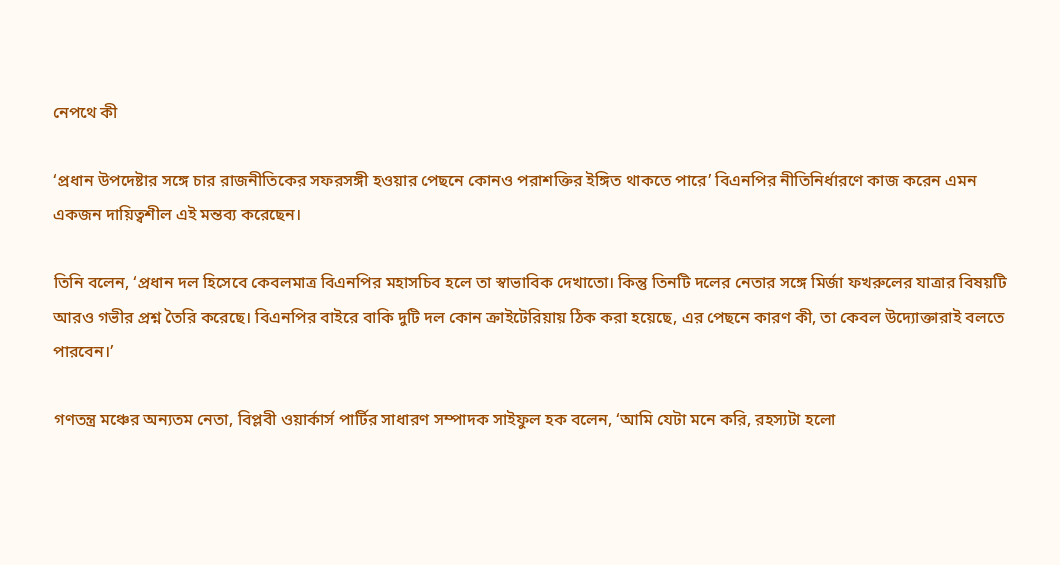নেপথে কী

‘প্রধান উপদেষ্টার সঙ্গে চার রাজনীতিকের সফরসঙ্গী হওয়ার পেছনে কোনও পরাশক্তির ইঙ্গিত থাকতে পারে’ বিএনপির নীতিনির্ধারণে কাজ করেন এমন একজন দায়িত্বশীল এই মন্তব্য করেছেন।

তিনি বলেন, ‘প্রধান দল হিসেবে কেবলমাত্র বিএনপির মহাসচিব হলে তা স্বাভাবিক দেখাতো। কিন্তু তিনটি দলের নেতার সঙ্গে মির্জা ফখরুলের যাত্রার বিষয়টি আরও গভীর প্রশ্ন তৈরি করেছে। বিএনপির বাইরে বাকি দুটি দল কোন ক্রাইটেরিয়ায় ঠিক করা হয়েছে, এর পেছনে কারণ কী, তা কেবল উদ্যোক্তারাই বলতে পারবেন।’

গণতন্ত্র মঞ্চের অন্যতম নেতা, বিপ্লবী ওয়ার্কার্স পার্টির সাধারণ সম্পাদক সাইফুল হক বলেন, ‘আমি যেটা মনে করি, রহস্যটা হলো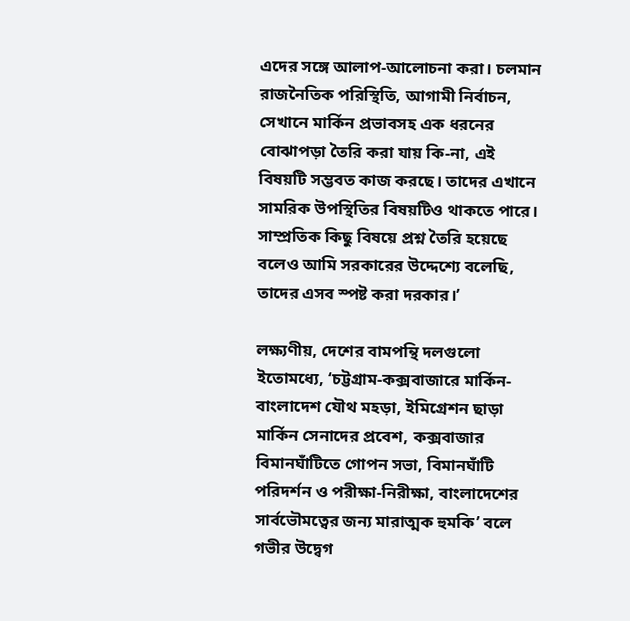এদের সঙ্গে আলাপ-আলোচনা করা। চলমান রাজনৈতিক পরিস্থিতি, আগামী নির্বাচন, সেখানে মার্কিন প্রভাবসহ এক ধরনের বোঝাপড়া তৈরি করা যায় কি-না, এই বিষয়টি সম্ভবত কাজ করছে। তাদের এখানে সামরিক উপস্থিতির বিষয়টিও থাকতে পারে। সাম্প্রতিক কিছু বিষয়ে প্রশ্ন তৈরি হয়েছে বলেও আমি সরকারের উদ্দেশ্যে বলেছি, তাদের এসব স্পষ্ট করা দরকার।’

লক্ষ্যণীয়, দেশের বামপন্থি দলগুলো ইতোমধ্যে, ‘চট্টগ্রাম-কক্সবাজারে মার্কিন-বাংলাদেশ যৌথ মহড়া, ইমিগ্রেশন ছাড়া মার্কিন সেনাদের প্রবেশ, কক্সবাজার বিমানঘাঁটিতে গোপন সভা, বিমানঘাঁটি পরিদর্শন ও পরীক্ষা-নিরীক্ষা, বাংলাদেশের সার্বভৌমত্বের জন্য মারাত্মক হুমকি’ বলে গভীর উদ্বেগ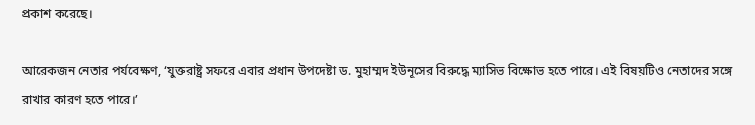প্রকাশ করেছে।

আরেকজন নেতার পর্যবেক্ষণ, ‘যুক্তরাষ্ট্র সফরে এবার প্রধান উপদেষ্টা ড. মুহাম্মদ ইউনূসের বিরুদ্ধে ম্যাসিভ বিক্ষোভ হতে পারে। এই বিষয়টিও নেতাদের সঙ্গে রাখার কারণ হতে পারে।’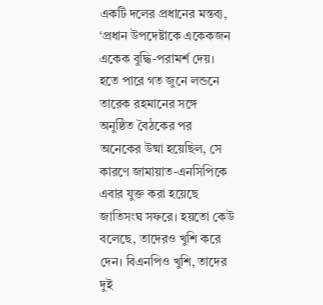একটি দলের প্রধানের মন্তব্য, ‘প্রধান উপদেষ্টাকে একেকজন একেক বুদ্ধি-পরামর্শ দেয়। হতে পারে গত জুনে লন্ডনে তারেক রহমানের সঙ্গে অনুষ্ঠিত বৈঠকের পর অনেকের উষ্মা হয়েছিল, সে কারণে জামায়াত-এনসিপিকে এবার যুক্ত করা হয়েছে জাতিসংঘ সফরে। হয়তো কেউ বলেছে, তাদেরও খুশি করে দেন। বিএনপিও খুশি, তাদের দুই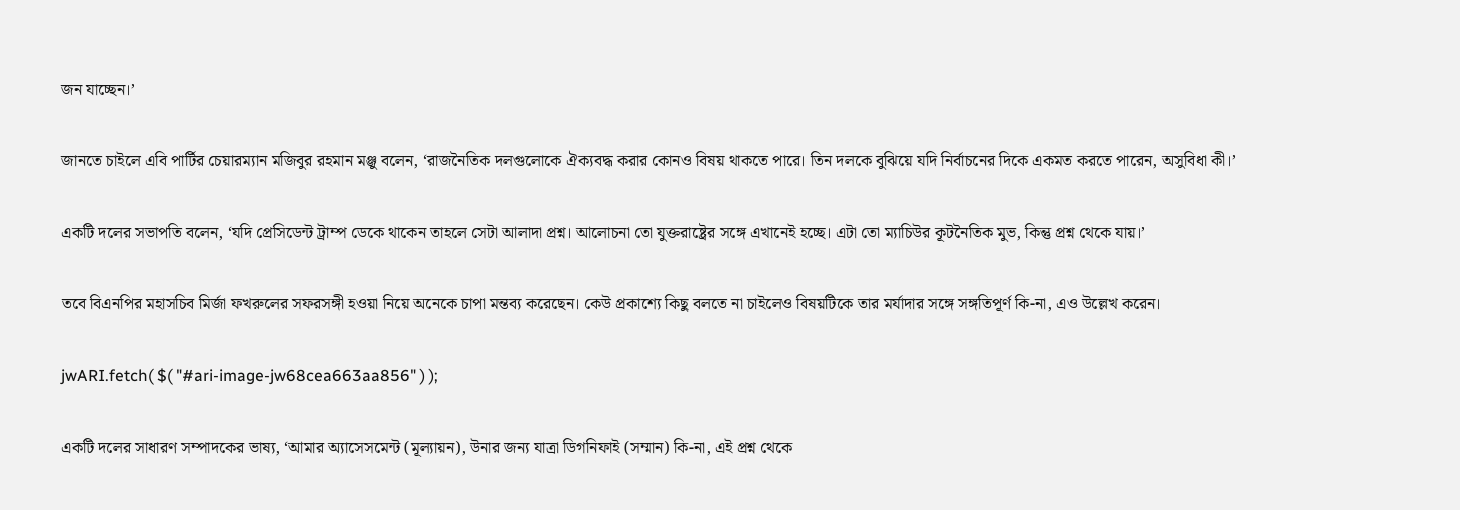জন যাচ্ছেন।’

জানতে চাইলে এবি পার্টির চেয়ারম্যান মজিবুর রহমান মঞ্জু বলেন, ‘রাজনৈতিক দলগুলোকে ঐক্যবদ্ধ করার কোনও বিষয় থাকতে পারে। তিন দলকে বুঝিয়ে যদি নির্বাচনের দিকে একমত করতে পারেন, অসুবিধা কী।’

একটি দলের সভাপতি বলেন, ‘যদি প্রেসিডেন্ট ট্রাম্প ডেকে থাকেন তাহলে সেটা আলাদা প্রশ্ন। আলোচনা তো যুক্তরাষ্ট্রের সঙ্গে এখানেই হচ্ছে। এটা তো ম্যাচিউর কূটনৈতিক মুভ, কিন্তু প্রশ্ন থেকে যায়।’

তবে বিএনপির মহাসচিব মির্জা ফখরুলের সফরসঙ্গী হওয়া নিয়ে অনেকে চাপা মন্তব্য করেছেন। কেউ প্রকাশ্যে কিছু বলতে না চাইলেও বিষয়টিকে তার মর্যাদার সঙ্গে সঙ্গতিপূর্ণ কি-না, এও উল্লেখ করেন।

jwARI.fetch( $( "#ari-image-jw68cea663aa856" ) );

একটি দলের সাধারণ সম্পাদকের ভাষ্য, ‘আমার অ্যাসেসমেন্ট (মূল্যায়ন), উনার জন্য যাত্রা ডিগনিফাই (সম্মান) কি-না, এই প্রশ্ন থেকে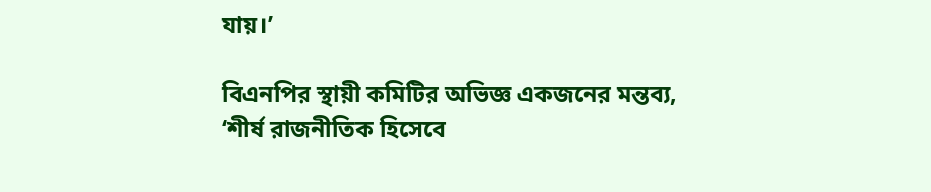যায়।’

বিএনপির স্থায়ী কমিটির অভিজ্ঞ একজনের মন্তব্য, ‘শীর্ষ রাজনীতিক হিসেবে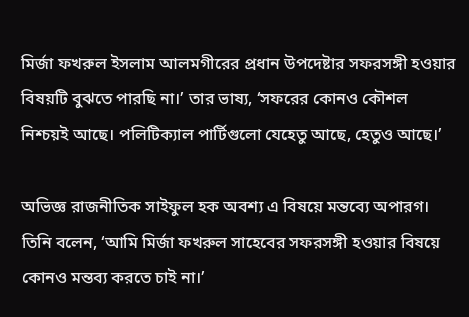মির্জা ফখরুল ইসলাম আলমগীরের প্রধান উপদেষ্টার সফরসঙ্গী হওয়ার বিষয়টি বুঝতে পারছি না।’ তার ভাষ্য, ‘সফরের কোনও কৌশল নিশ্চয়ই আছে। পলিটিক্যাল পার্টিগুলো যেহেতু আছে, হেতুও আছে।’

অভিজ্ঞ রাজনীতিক সাইফুল হক অবশ্য এ বিষয়ে মন্তব্যে অপারগ। তিনি বলেন, ‘আমি মির্জা ফখরুল সাহেবের সফরসঙ্গী হওয়ার বিষয়ে কোনও মন্তব্য করতে চাই না।’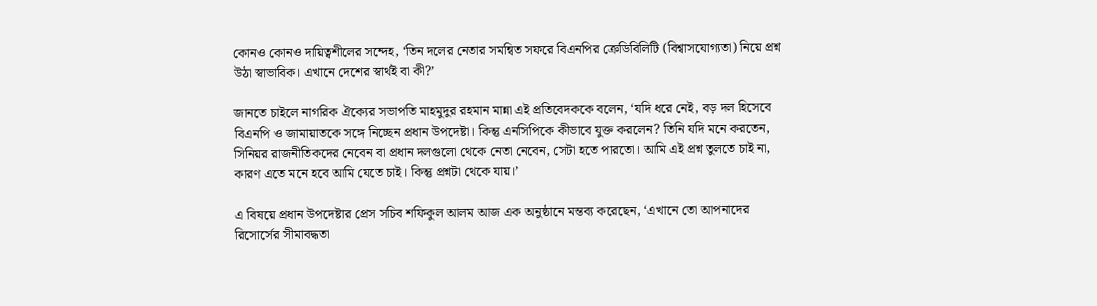কোনও কোনও দায়িত্বশীলের সন্দেহ, ‘তিন দলের নেতার সমন্বিত সফরে বিএনপির ক্রেডিবিলিটি (বিশ্বাসযোগ্যতা) নিয়ে প্রশ্ন উঠা স্বাভাবিক। এখানে দেশের স্বার্থই বা কী?’

জানতে চাইলে নাগরিক ঐক্যের সভাপতি মাহমুদুর রহমান মান্না এই প্রতিবেদককে বলেন, ‘যদি ধরে নেই, বড় দল হিসেবে বিএনপি ও জামায়াতকে সঙ্গে নিচ্ছেন প্রধান উপদেষ্টা। কিন্তু এনসিপিকে কীভাবে যুক্ত করলেন? তিনি যদি মনে করতেন, সিনিয়র রাজনীতিকদের নেবেন বা প্রধান দলগুলো থেকে নেতা নেবেন, সেটা হতে পারতো। আমি এই প্রশ্ন তুলতে চাই না, কারণ এতে মনে হবে আমি যেতে চাই। কিন্তু প্রশ্নটা থেকে যায়।’

এ বিষয়ে প্রধান উপদেষ্টার প্রেস সচিব শফিকুল আলম আজ এক অনুষ্ঠানে মন্তব্য করেছেন, ‘এখানে তো আপনাদের রিসোর্সের সীমাবদ্ধতা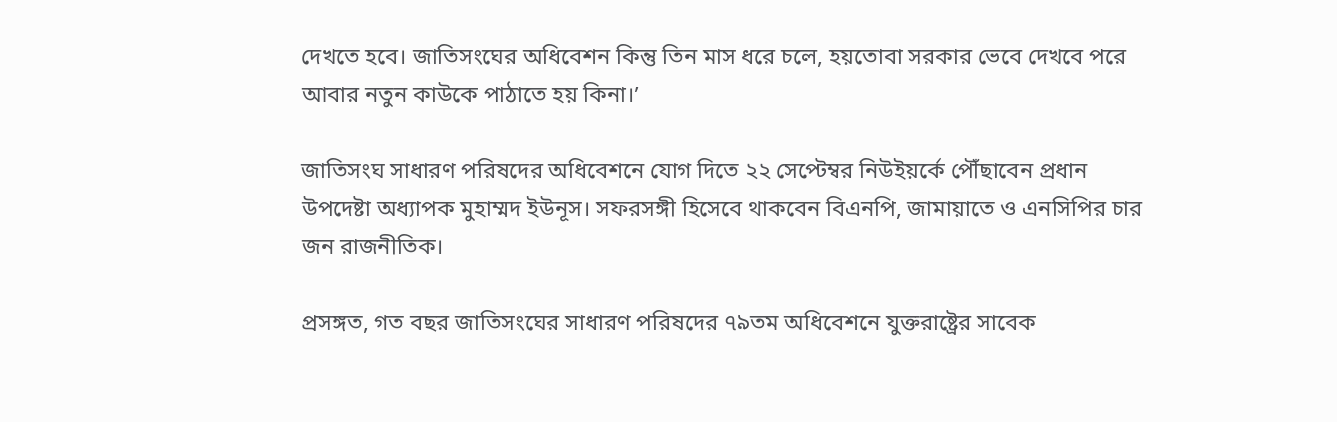দেখতে হবে। জাতিসংঘের অধিবেশন কিন্তু তিন মাস ধরে চলে, হয়তোবা সরকার ভেবে দেখবে পরে আবার নতুন কাউকে পাঠাতে হয় কিনা।’

জাতিসংঘ সাধারণ পরিষদের অধিবেশনে যোগ দিতে ২২ সেপ্টেম্বর নিউইয়র্কে পৌঁছাবেন প্রধান উপদেষ্টা অধ্যাপক মুহাম্মদ ইউনূস। সফরসঙ্গী হিসেবে থাকবেন বিএনপি, জামায়াতে ও এনসিপির চার জন রাজনীতিক।

প্রসঙ্গত, গত বছর জাতিসংঘের সাধারণ পরিষদের ৭৯তম অধিবেশনে যুক্তরাষ্ট্রের সাবেক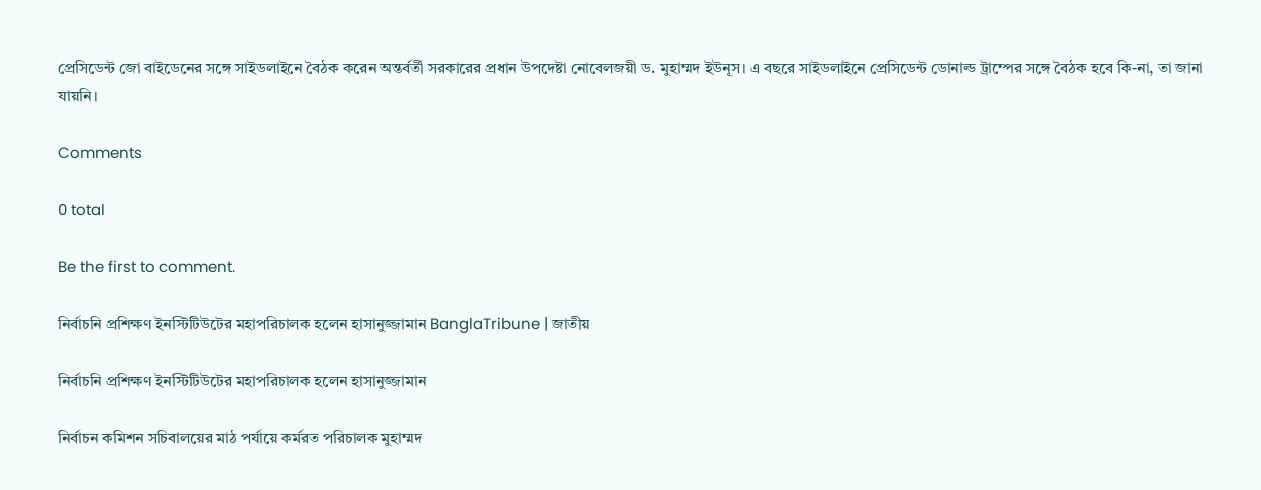প্রেসিডেন্ট জো বাইডেনের সঙ্গে সাইডলাইনে বৈঠক করেন অন্তর্বর্তী সরকারের প্রধান উপদেষ্টা নোবেলজয়ী ড. মুহাম্মদ ইউনূস। এ বছরে সাইডলাইনে প্রেসিডেন্ট ডোনাল্ড ট্রাম্পের সঙ্গে বৈঠক হবে কি-না, তা জানা যায়নি।

Comments

0 total

Be the first to comment.

নির্বাচনি প্রশিক্ষণ ইনস্টিটিউটের মহাপরিচালক হলেন হাসানুজ্জামান BanglaTribune | জাতীয়

নির্বাচনি প্রশিক্ষণ ইনস্টিটিউটের মহাপরিচালক হলেন হাসানুজ্জামান

নির্বাচন কমিশন সচিবালয়ের মাঠ পর্যায়ে কর্মরত পরিচালক মুহাম্মদ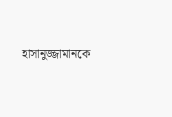হাসানুজ্জামানকে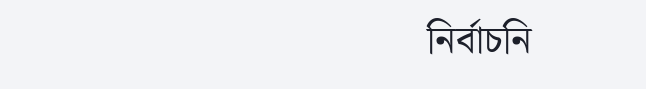নির্বাচনি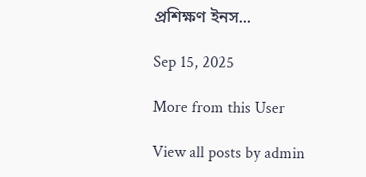প্রশিক্ষণ ইনস...

Sep 15, 2025

More from this User

View all posts by admin